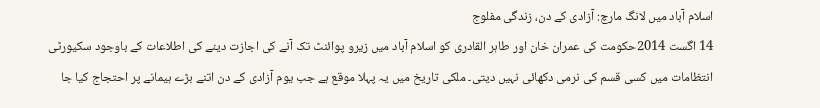اسلام آباد میں لانگ مارچ: آزادی کے دن، زندگی مفلوج
14 اگست 2014حکومت کی عمران خان اور طاہر القادری کو اسلام آباد میں زیرو پوائنٹ تک آنے کی اجازت دینے کی اطلاعات کے باوجود سکیورٹی انتظامات میں کسی قسم کی نرمی دکھائی نہیں دیتی۔ ملکی تاریخ میں یہ پہلا موقع ہے جب یوم آزادی کے دن اتنے بڑے ہیمانے پر احتجاج کیا جا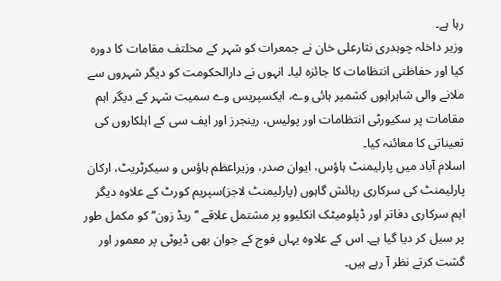رہا ہے۔
وزیر داخلہ چوہدری نثارعلی خان نے جمعرات کو شہر کے مخلتف مقامات کا دورہ کیا اور حفاظتی انتظامات کا جائزہ لیا۔ انہوں نے دارالحکومت کو دیگر شہروں سے ملانے والی شاہراہوں کشمیر ہائی وے، ایکسپریس وے سمیت شہر کے دیگر اہم مقامات پر سکیورٹی انتظامات اور پولیس، رینجرز اور ایف سی کے اہلکاروں کی تعیناتی کا معائنہ کیا۔
اسلام آباد میں پارلیمنٹ ہاؤس، ایوان صدر، وزیراعظم ہاؤس و سیکرٹریٹ، ارکان پارلیمنٹ کی سرکاری رہائش گاہوں (پارلیمنٹ لاجز)سپریم کورٹ کے علاوہ دیگر اہم سرکاری دفاتر اور ڈپلومیٹک انکلیوو پر مشتمل علاقے ’’ریڈ زون‘‘ کو مکمل طور پر سیل کر دیا گیا ہے۔ اس کے علاوہ یہاں فوج کے جوان بھی ڈیوٹی پر معمور اور گشت کرتے نظر آ رہے ہیں۔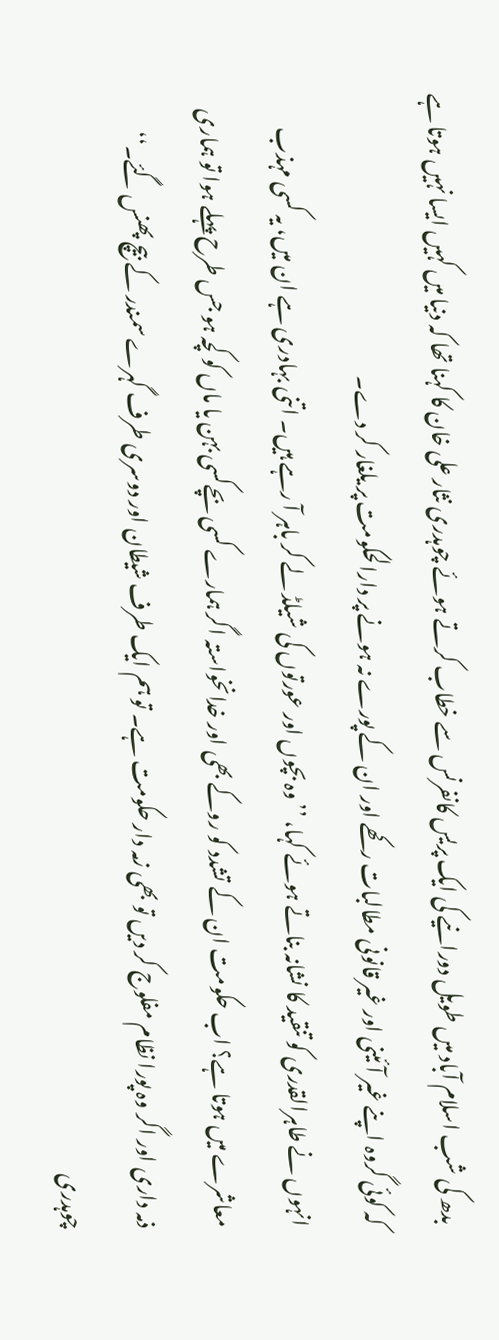بدھ کی شب اسلام آباد میں طویل دورانیے کی ایک پریس کانفرنس سے خطاب کرتے ہوئے چوہدری نثار علی خان کا کہنا تھا کہ دنیا میں کہیں ایسا نہیں ہوتا ہے کہ کوئی گروہ اپنے غیر آئینی اور غیر قانونی مطالبات رکھے اور ان کے پورے نہ ہونے پر دارالحکومت پر یلغار کر دے۔
انہوں نے طاہرالقدری کو تنقید کا نشانہ بناتے ہوئے کہا، ’’وہ بچوں اور عورتوں کی شیلڈ لے کر باہر آ رہے ہیں۔ اتنی بہادری ہے ان میں، یہ کسی مہذب معاشرے میں ہوتا ہے؟ اب حکومت ان کے تشدد کو روکے بھی اور خدانخواستہ اگر ہمارے کسی بچےکسی بہن یا ماں کو کچہ ہو جس طرح پہلے ہوا تو ہماری ذمہ داری اور اگر وہ پورا نظام مفلوج کر دیں تو بھی زمہ دار حکومت ہے۔ تو ہم ایک طرف شیطان اور دوسری طرف گہرے سمندر کے بیچ پھنس گئے۔‘‘
چوہدری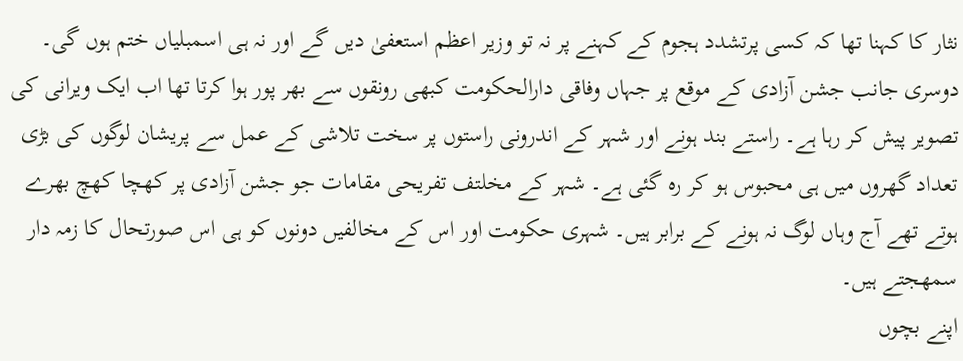نثار کا کہنا تھا کہ کسی پرتشدد ہجوم کے کہنے پر نہ تو وزیر اعظم استعفیٰ دیں گے اور نہ ہی اسمبلیاں ختم ہوں گی۔
دوسری جانب جشن آزادی کے موقع پر جہاں وفاقی دارالحکومت کبھی رونقوں سے بھر پور ہوا کرتا تھا اب ایک ویرانی کی تصویر پیش کر رہا ہے۔ راستے بند ہونے اور شہر کے اندرونی راستوں پر سخت تلاشی کے عمل سے پریشان لوگوں کی بڑی تعداد گھروں میں ہی محبوس ہو کر رہ گئی ہے۔ شہر کے مخلتف تفریحی مقامات جو جشن آزادی پر کھچا کھچ بھرے ہوتے تھے آج وہاں لوگ نہ ہونے کے برابر ہیں۔ شہری حکومت اور اس کے مخالفیں دونوں کو ہی اس صورتحال کا زمہ دار سمھجتے ہیں۔
اپنے بچوں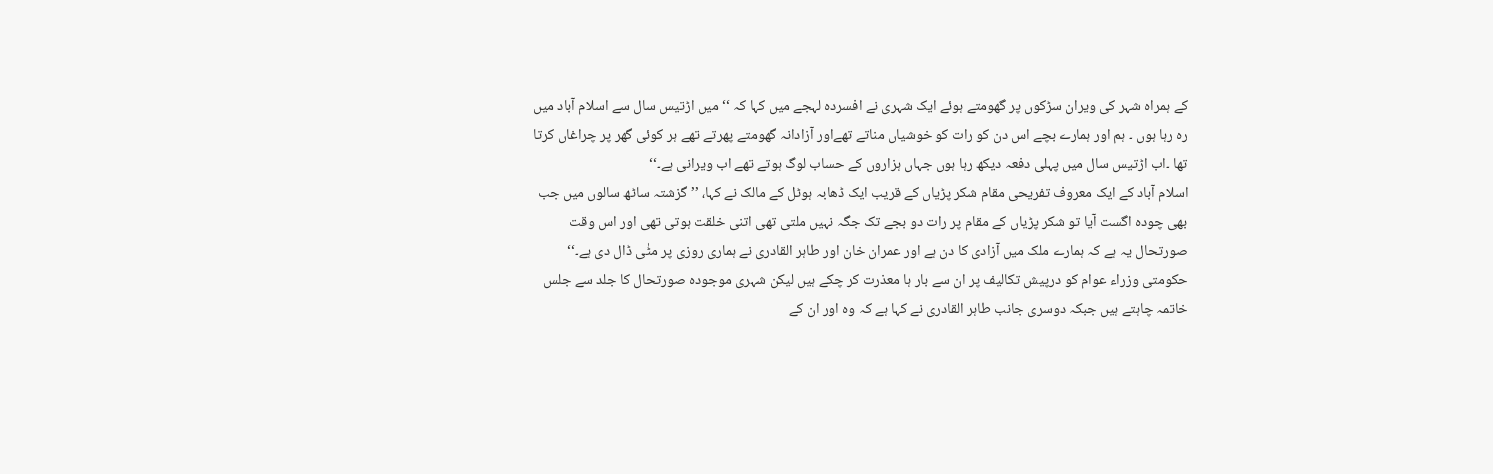کے ہمراہ شہر کی ویران سڑکوں پر گھومتے ہوئے ایک شہری نے افسردہ لہجے میں کہا کہ ‘‘ میں اڑتیس سال سے اسلام آباد میں رہ رہا ہوں ۔ ہم اور ہمارے بچے اس دن کو رات کو خوشیاں مناتے تھےاور آزادانہ گھومتے پھرتے تھے ہر کوئی گھر پر چراغاں کرتا تھا ۔اب اڑتیس سال میں پہلی دفعہ دیکھ رہا ہوں جہاں ہزاروں کے حساب لوگ ہوتے تھے اب ویرانی ہے۔‘‘
اسلام آباد کے ایک معروف تفریحی مقام شکر پڑیاں کے قریب ایک ڈھابہ ہوٹل کے مالک نے کہا، ’’ گزشتہ ساٹھ سالوں میں جب بھی چودہ اگست آیا تو شکر پڑیاں کے مقام پر رات دو بجے تک جگہ نہیں ملتی تھی اتنی خلقت ہوتی تھی اور اس وقت صورتحال یہ ہے کہ ہمارے ملک میں آزادی کا دن ہے اور عمران خان اور طاہر القادری نے ہماری روزی پر مٹٰی ڈال دی ہے۔‘‘
حکومتی وزراء عوام کو درپیش تکالیف پر ان سے بار ہا معذرت کر چکے ہیں لیکن شہری موجودہ صورتحال کا جلد سے جلس خاتمہ چاہتے ہیں جبکہ دوسری جانب طاہر القادری نے کہا ہے کہ وہ اور ان کے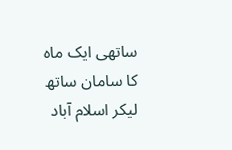ساتھی ایک ماہ کا سامان ساتھ لیکر اسلام آباد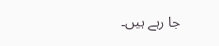جا رہے ہیں۔